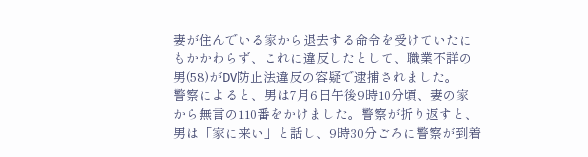妻が住んでいる家から退去する命令を受けていたにもかかわらず、これに違反したとして、職業不詳の男(58)がDV防止法違反の容疑で逮捕されました。
警察によると、男は7月6日午後9時10分頃、妻の家から無言の110番をかけました。警察が折り返すと、男は「家に来い」と話し、9時30分ごろに警察が到着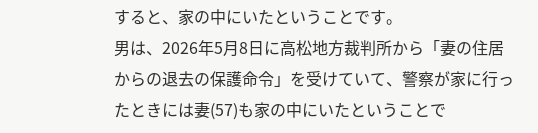すると、家の中にいたということです。
男は、2026年5月8日に高松地方裁判所から「妻の住居からの退去の保護命令」を受けていて、警察が家に行ったときには妻(57)も家の中にいたということで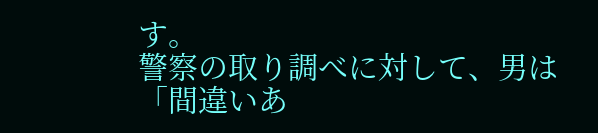す。
警察の取り調べに対して、男は「間違いあ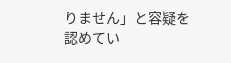りません」と容疑を認めてい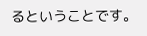るということです。